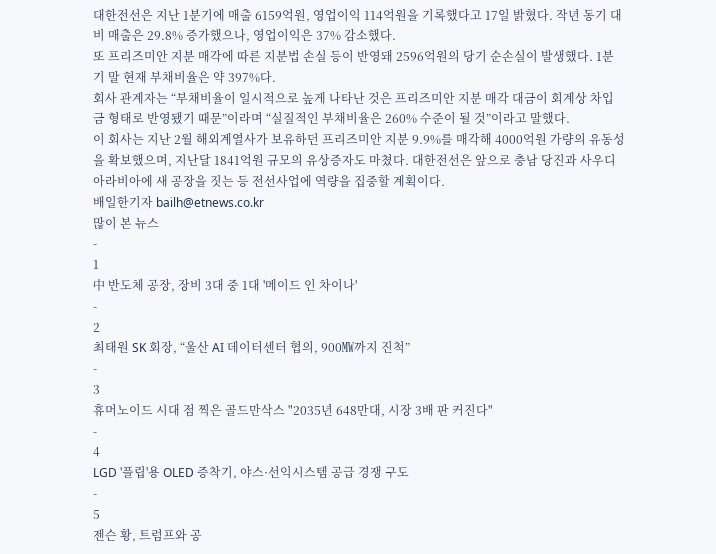대한전선은 지난 1분기에 매출 6159억원, 영업이익 114억원을 기록했다고 17일 밝혔다. 작년 동기 대비 매출은 29.8% 증가했으나, 영업이익은 37% 감소했다.
또 프리즈미안 지분 매각에 따른 지분법 손실 등이 반영돼 2596억원의 당기 순손실이 발생했다. 1분기 말 현재 부채비율은 약 397%다.
회사 관계자는 “부채비율이 일시적으로 높게 나타난 것은 프리즈미안 지분 매각 대금이 회계상 차입금 형태로 반영됐기 때문”이라며 “실질적인 부채비율은 260% 수준이 될 것”이라고 말했다.
이 회사는 지난 2월 해외계열사가 보유하던 프리즈미안 지분 9.9%를 매각해 4000억원 가량의 유동성을 확보했으며, 지난달 1841억원 규모의 유상증자도 마쳤다. 대한전선은 앞으로 충남 당진과 사우디아라비아에 새 공장을 짓는 등 전선사업에 역량을 집중할 계획이다.
배일한기자 bailh@etnews.co.kr
많이 본 뉴스
-
1
中 반도체 공장, 장비 3대 중 1대 '메이드 인 차이나'
-
2
최태원 SK 회장, “울산 AI 데이터센터 협의, 900㎿까지 진척”
-
3
휴머노이드 시대 점 찍은 골드만삭스 "2035년 648만대, 시장 3배 판 커진다"
-
4
LGD '플립'용 OLED 증착기, 야스·선익시스템 공급 경쟁 구도
-
5
젠슨 황, 트럼프와 공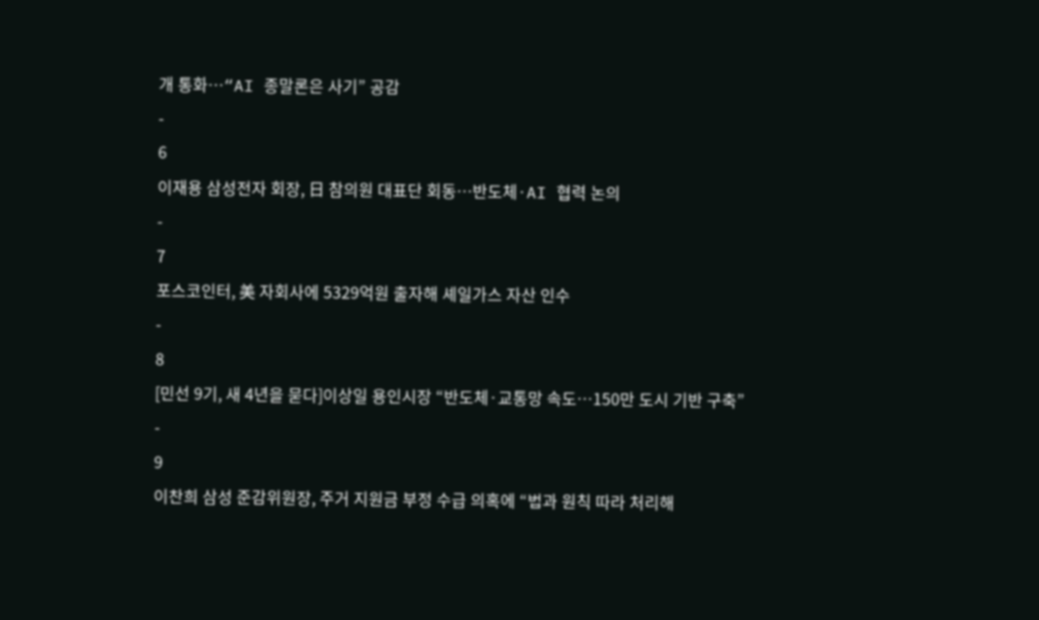개 통화…“AI 종말론은 사기” 공감
-
6
이재용 삼성전자 회장, 日 참의원 대표단 회동…반도체·AI 협력 논의
-
7
포스코인터, 美 자회사에 5329억원 출자해 셰일가스 자산 인수
-
8
[민선 9기, 새 4년을 묻다]이상일 용인시장 “반도체·교통망 속도…150만 도시 기반 구축”
-
9
이찬희 삼성 준감위원장, 주거 지원금 부정 수급 의혹에 “법과 원칙 따라 처리해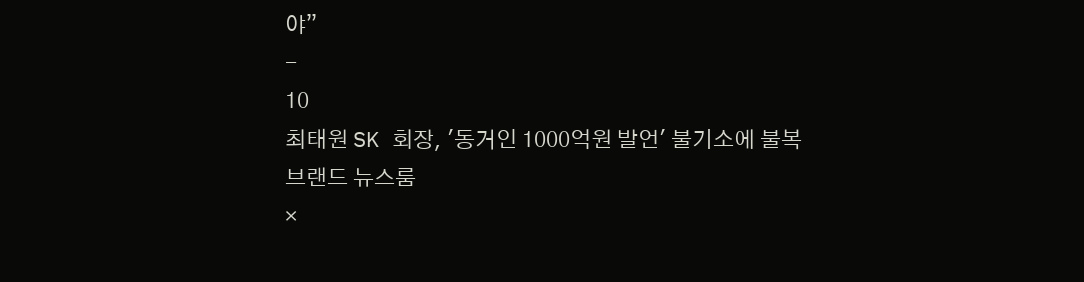야”
-
10
최태원 SK 회장, '동거인 1000억원 발언' 불기소에 불복
브랜드 뉴스룸
×